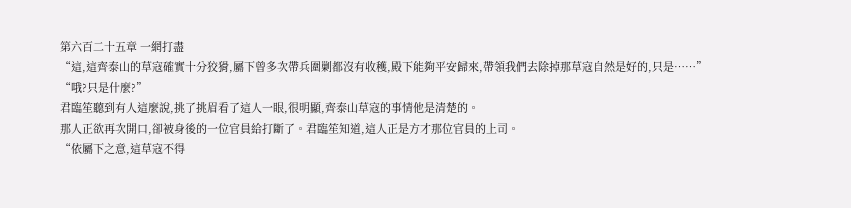第六百二十五章 一網打盡
“這,這齊泰山的草寇確實十分狡猾,屬下曾多次帶兵圍剿都沒有收穫,殿下能夠平安歸來,帶領我們去除掉那草寇自然是好的,只是……”
“哦?只是什麼?”
君臨笙聽到有人這麼說,挑了挑眉看了這人一眼,很明顯,齊泰山草寇的事情他是清楚的。
那人正欲再次開口,卻被身後的一位官員給打斷了。君臨笙知道,這人正是方才那位官員的上司。
“依屬下之意,這草寇不得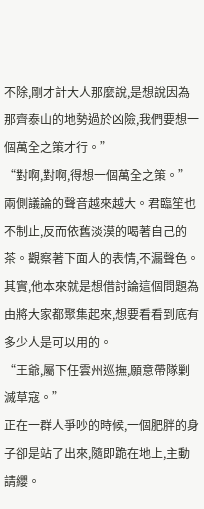不除,剛才計大人那麼說,是想說因為那齊泰山的地勢過於凶險,我們要想一個萬全之策才行。”
“對啊,對啊,得想一個萬全之策。”
兩側議論的聲音越來越大。君臨笙也不制止,反而依舊淡漠的喝著自己的茶。觀察著下面人的表情,不漏聲色。
其實,他本來就是想借討論這個問題為由將大家都聚集起來,想要看看到底有多少人是可以用的。
“王爺,屬下任雲州巡撫,願意帶隊剿滅草寇。”
正在一群人爭吵的時候,一個肥胖的身子卻是站了出來,隨即跪在地上,主動請纓。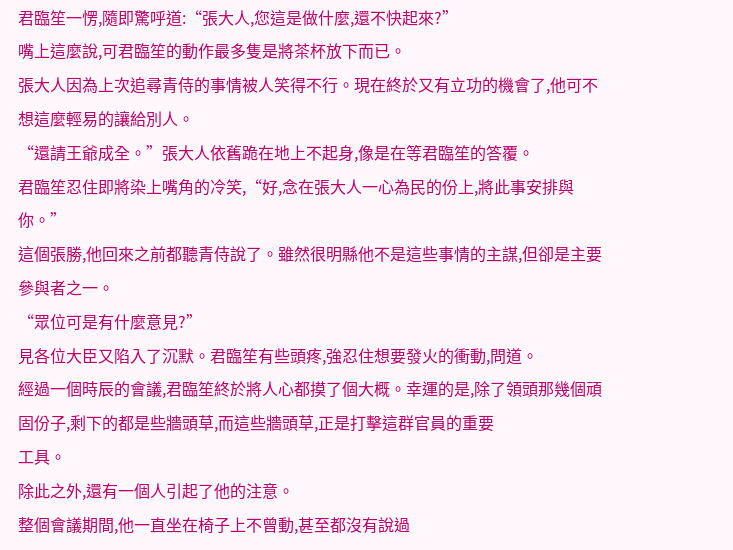君臨笙一愣,隨即驚呼道:“張大人,您這是做什麼,還不快起來?”
嘴上這麼說,可君臨笙的動作最多隻是將茶杯放下而已。
張大人因為上次追尋青侍的事情被人笑得不行。現在終於又有立功的機會了,他可不想這麼輕易的讓給別人。
“還請王爺成全。”張大人依舊跪在地上不起身,像是在等君臨笙的答覆。
君臨笙忍住即將染上嘴角的冷笑,“好,念在張大人一心為民的份上,將此事安排與你。”
這個張勝,他回來之前都聽青侍說了。雖然很明縣他不是這些事情的主謀,但卻是主要參與者之一。
“眾位可是有什麼意見?”
見各位大臣又陷入了沉默。君臨笙有些頭疼,強忍住想要發火的衝動,問道。
經過一個時辰的會議,君臨笙終於將人心都摸了個大概。幸運的是,除了領頭那幾個頑固份子,剩下的都是些牆頭草,而這些牆頭草,正是打擊這群官員的重要
工具。
除此之外,還有一個人引起了他的注意。
整個會議期間,他一直坐在椅子上不曾動,甚至都沒有說過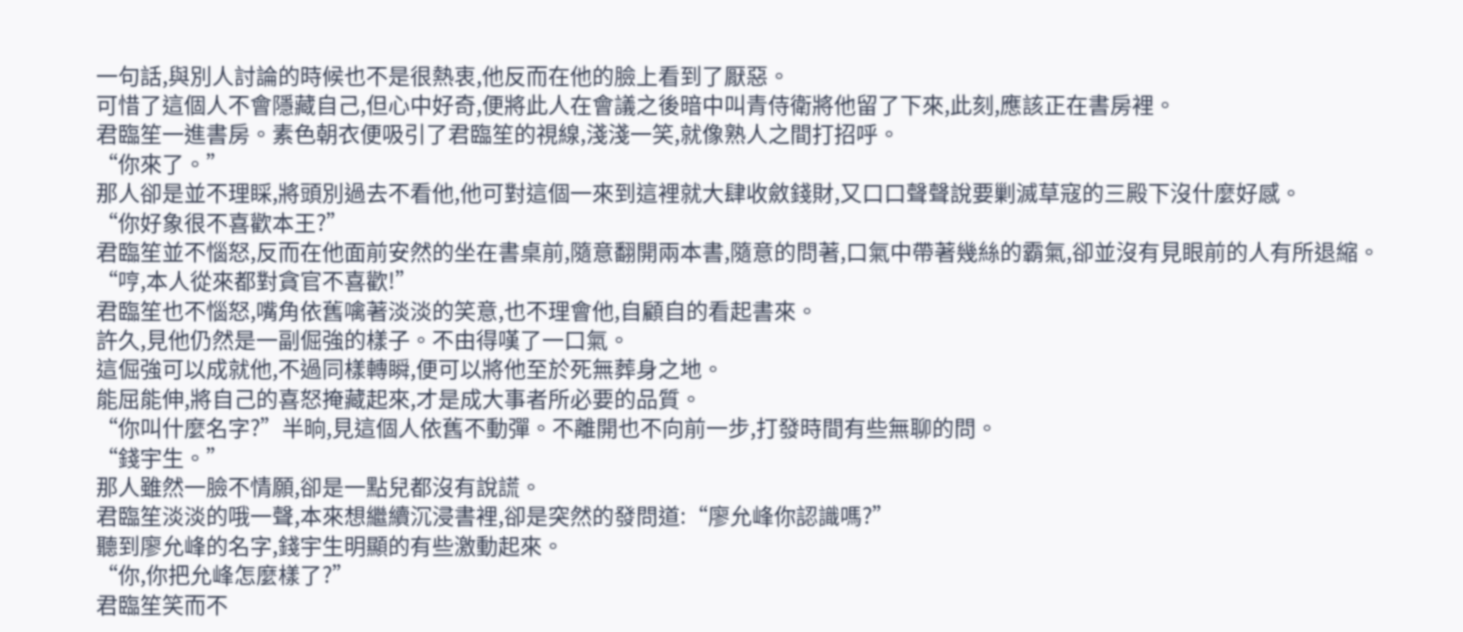一句話,與別人討論的時候也不是很熱衷,他反而在他的臉上看到了厭惡。
可惜了這個人不會隱藏自己,但心中好奇,便將此人在會議之後暗中叫青侍衛將他留了下來,此刻,應該正在書房裡。
君臨笙一進書房。素色朝衣便吸引了君臨笙的視線,淺淺一笑,就像熟人之間打招呼。
“你來了。”
那人卻是並不理睬,將頭別過去不看他,他可對這個一來到這裡就大肆收斂錢財,又口口聲聲說要剿滅草寇的三殿下沒什麼好感。
“你好象很不喜歡本王?”
君臨笙並不惱怒,反而在他面前安然的坐在書桌前,隨意翻開兩本書,隨意的問著,口氣中帶著幾絲的霸氣,卻並沒有見眼前的人有所退縮。
“哼,本人從來都對貪官不喜歡!”
君臨笙也不惱怒,嘴角依舊噙著淡淡的笑意,也不理會他,自顧自的看起書來。
許久,見他仍然是一副倔強的樣子。不由得嘆了一口氣。
這倔強可以成就他,不過同樣轉瞬,便可以將他至於死無葬身之地。
能屈能伸,將自己的喜怒掩藏起來,才是成大事者所必要的品質。
“你叫什麼名字?”半晌,見這個人依舊不動彈。不離開也不向前一步,打發時間有些無聊的問。
“錢宇生。”
那人雖然一臉不情願,卻是一點兒都沒有說謊。
君臨笙淡淡的哦一聲,本來想繼續沉浸書裡,卻是突然的發問道:“廖允峰你認識嗎?”
聽到廖允峰的名字,錢宇生明顯的有些激動起來。
“你,你把允峰怎麼樣了?”
君臨笙笑而不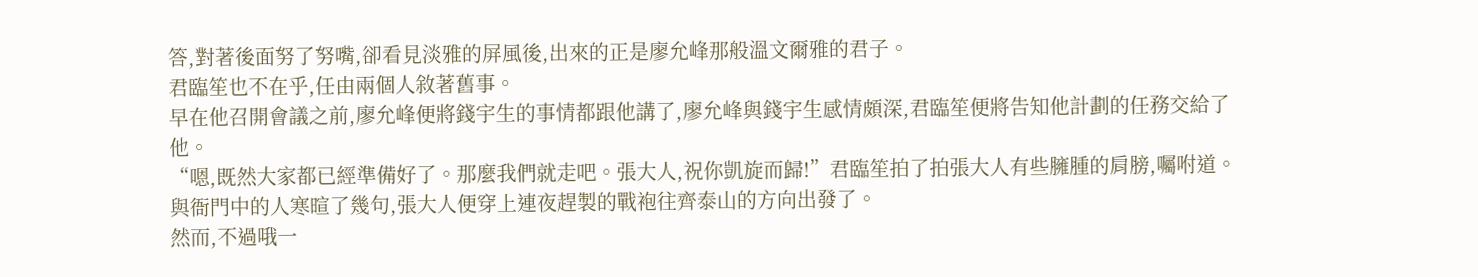答,對著後面努了努嘴,卻看見淡雅的屏風後,出來的正是廖允峰那般溫文爾雅的君子。
君臨笙也不在乎,任由兩個人敘著舊事。
早在他召開會議之前,廖允峰便將錢宇生的事情都跟他講了,廖允峰與錢宇生感情頗深,君臨笙便將告知他計劃的任務交給了他。
“嗯,既然大家都已經準備好了。那麼我們就走吧。張大人,祝你凱旋而歸!”君臨笙拍了拍張大人有些臃腫的肩膀,囑咐道。
與衙門中的人寒暄了幾句,張大人便穿上連夜趕製的戰袍往齊泰山的方向出發了。
然而,不過哦一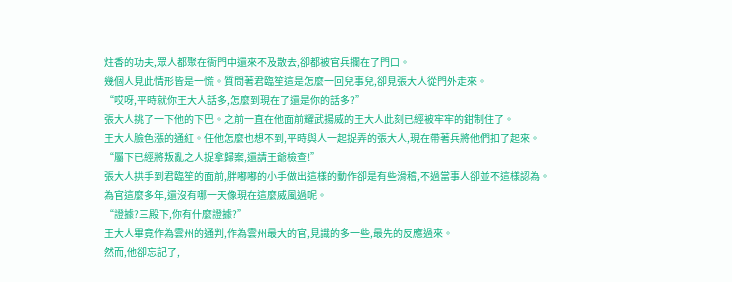炷香的功夫,眾人都聚在衙門中還來不及散去,卻都被官兵攔在了門口。
幾個人見此情形皆是一慌。質問著君臨笙這是怎麼一回兒事兒,卻見張大人從門外走來。
“哎呀,平時就你王大人話多,怎麼到現在了還是你的話多?”
張大人挑了一下他的下巴。之前一直在他面前耀武揚威的王大人此刻已經被牢牢的鉗制住了。
王大人臉色漲的通紅。任他怎麼也想不到,平時與人一起捉弄的張大人,現在帶著兵將他們扣了起來。
“屬下已經將叛亂之人捉拿歸案,還請王爺檢查!”
張大人拱手到君臨笙的面前,胖嘟嘟的小手做出這樣的動作卻是有些滑稽,不過當事人卻並不這樣認為。
為官這麼多年,還沒有哪一天像現在這麼威風過呢。
“證據?三殿下,你有什麼證據?”
王大人畢竟作為雲州的通判,作為雲州最大的官,見識的多一些,最先的反應過來。
然而,他卻忘記了,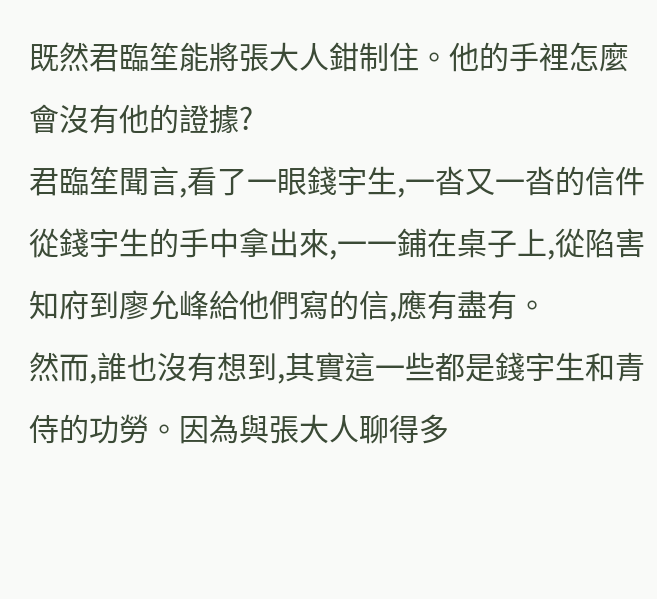既然君臨笙能將張大人鉗制住。他的手裡怎麼會沒有他的證據?
君臨笙聞言,看了一眼錢宇生,一沓又一沓的信件從錢宇生的手中拿出來,一一鋪在桌子上,從陷害知府到廖允峰給他們寫的信,應有盡有。
然而,誰也沒有想到,其實這一些都是錢宇生和青侍的功勞。因為與張大人聊得多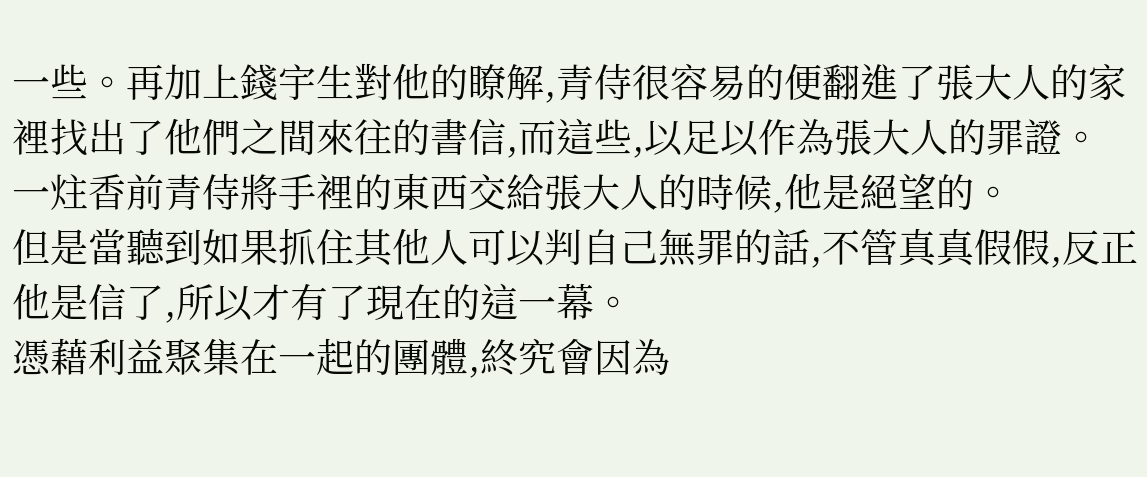一些。再加上錢宇生對他的瞭解,青侍很容易的便翻進了張大人的家裡找出了他們之間來往的書信,而這些,以足以作為張大人的罪證。
一炷香前青侍將手裡的東西交給張大人的時候,他是絕望的。
但是當聽到如果抓住其他人可以判自己無罪的話,不管真真假假,反正他是信了,所以才有了現在的這一幕。
憑藉利益聚集在一起的團體,終究會因為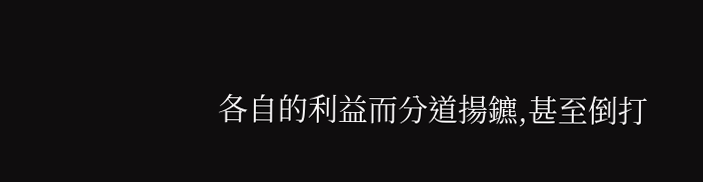各自的利益而分道揚鑣,甚至倒打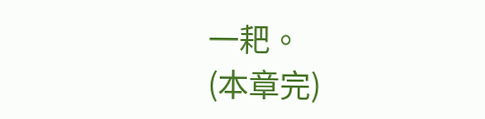一耙。
(本章完)